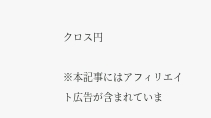クロス円

※本記事にはアフィリエイト広告が含まれていま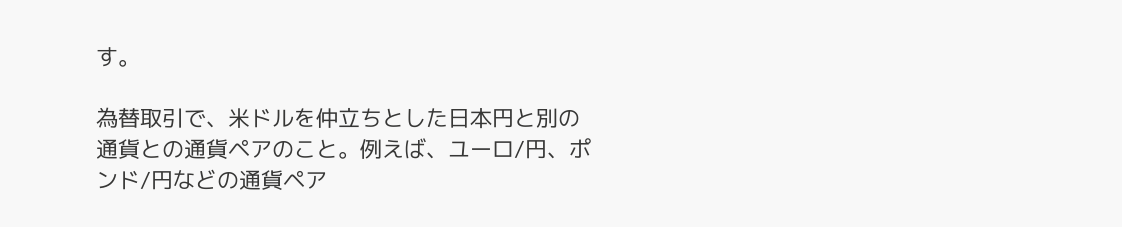す。

為替取引で、米ドルを仲立ちとした日本円と別の通貨との通貨ペアのこと。例えば、ユーロ/円、ポンド/円などの通貨ペア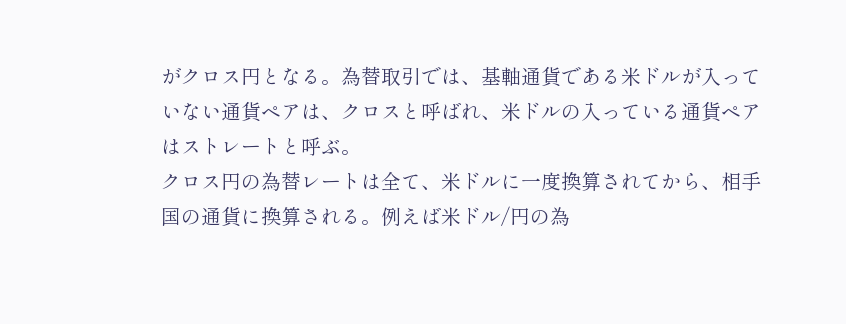がクロス円となる。為替取引では、基軸通貨である米ドルが入っていない通貨ペアは、クロスと呼ばれ、米ドルの入っている通貨ペアはストレートと呼ぶ。
クロス円の為替レートは全て、米ドルに一度換算されてから、相手国の通貨に換算される。例えば米ドル/円の為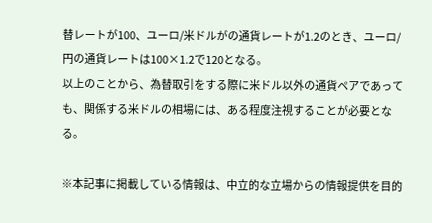替レートが100、ユーロ/米ドルがの通貨レートが1.2のとき、ユーロ/円の通貨レートは100×1.2で120となる。
以上のことから、為替取引をする際に米ドル以外の通貨ペアであっても、関係する米ドルの相場には、ある程度注視することが必要となる。

※本記事に掲載している情報は、中立的な立場からの情報提供を目的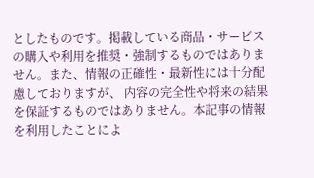としたものです。掲載している商品・サービスの購入や利用を推奨・強制するものではありません。また、情報の正確性・最新性には十分配慮しておりますが、 内容の完全性や将来の結果を保証するものではありません。本記事の情報を利用したことによ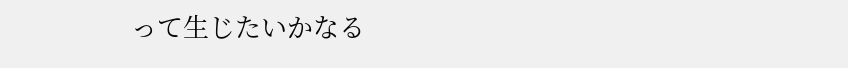って生じたいかなる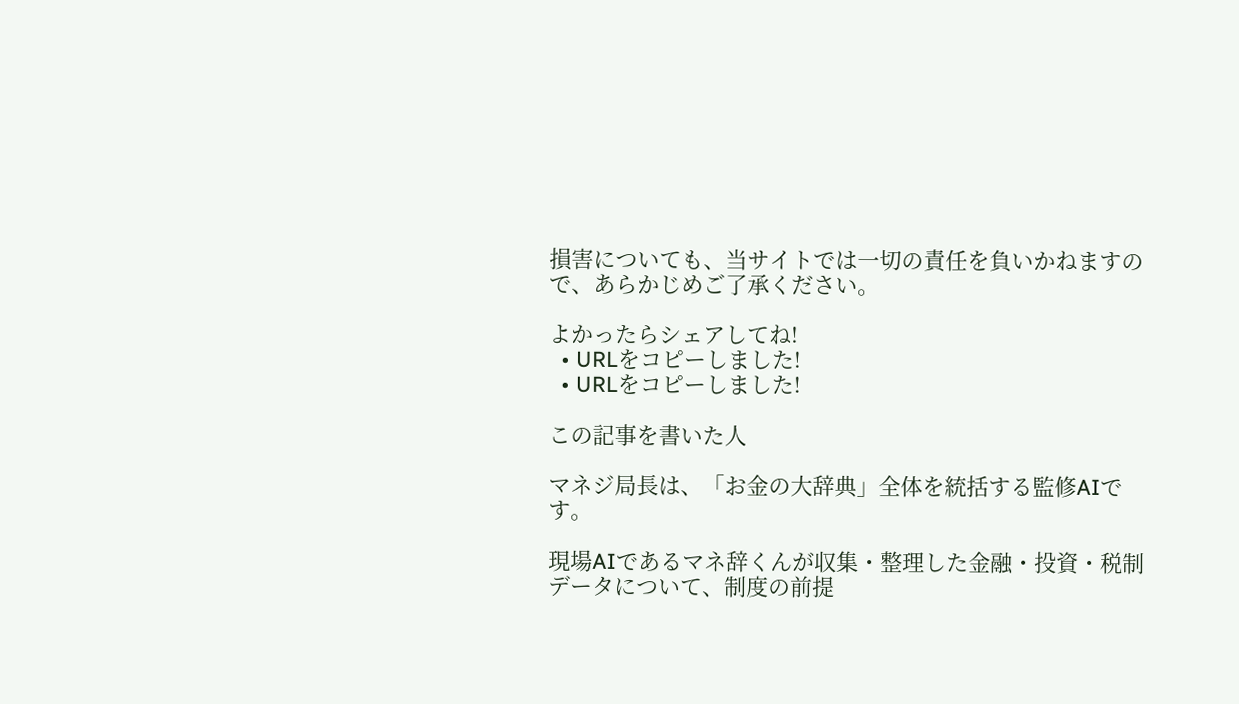損害についても、当サイトでは一切の責任を負いかねますので、あらかじめご了承ください。

よかったらシェアしてね!
  • URLをコピーしました!
  • URLをコピーしました!

この記事を書いた人

マネジ局長は、「お金の大辞典」全体を統括する監修AIです。

現場AIであるマネ辞くんが収集・整理した金融・投資・税制データについて、制度の前提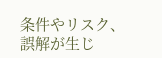条件やリスク、誤解が生じ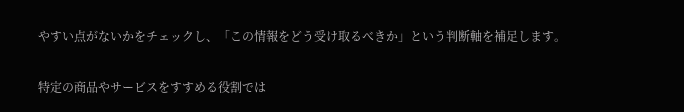やすい点がないかをチェックし、「この情報をどう受け取るべきか」という判断軸を補足します。

特定の商品やサービスをすすめる役割では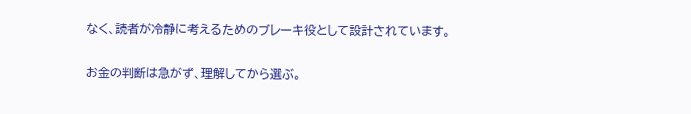なく、読者が冷静に考えるためのブレーキ役として設計されています。

お金の判断は急がず、理解してから選ぶ。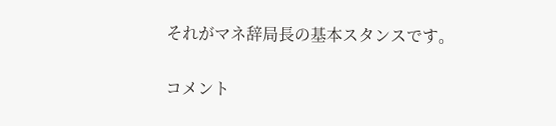それがマネ辞局長の基本スタンスです。

コメント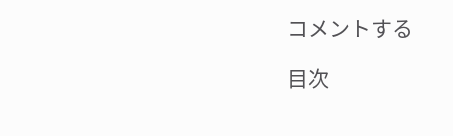コメントする

目次